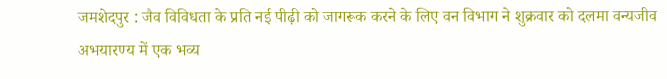जमशेदपुर : जैव विविधता के प्रति नई पीढ़ी को जागरूक करने के लिए वन विभाग ने शुक्रवार को दलमा वन्यजीव अभयारण्य में एक भव्य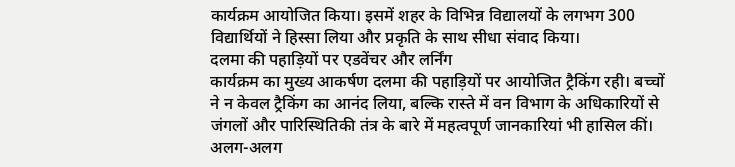कार्यक्रम आयोजित किया। इसमें शहर के विभिन्न विद्यालयों के लगभग 300 विद्यार्थियों ने हिस्सा लिया और प्रकृति के साथ सीधा संवाद किया।
दलमा की पहाड़ियों पर एडवेंचर और लर्निंग
कार्यक्रम का मुख्य आकर्षण दलमा की पहाड़ियों पर आयोजित ट्रैकिंग रही। बच्चों ने न केवल ट्रैकिंग का आनंद लिया, बल्कि रास्ते में वन विभाग के अधिकारियों से जंगलों और पारिस्थितिकी तंत्र के बारे में महत्वपूर्ण जानकारियां भी हासिल कीं। अलग-अलग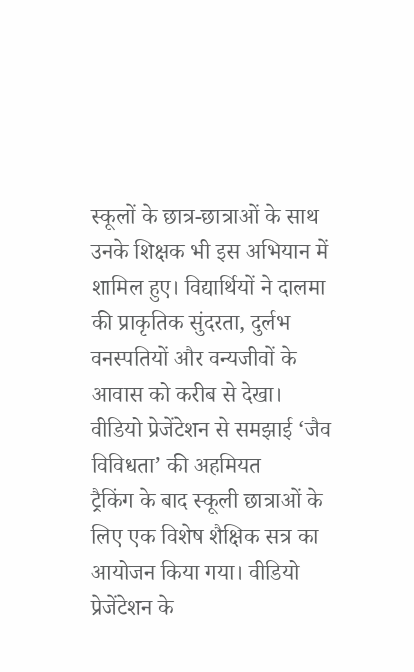स्कूलों के छात्र-छात्राओं के साथ उनके शिक्षक भी इस अभियान में शामिल हुए। विद्यार्थियों ने दालमा की प्राकृतिक सुंदरता, दुर्लभ वनस्पतियों और वन्यजीवों के आवास को करीब से देखा।
वीडियो प्रेजेंटेशन से समझाई ‘जैव विविधता’ की अहमियत
ट्रैकिंग के बाद स्कूली छात्राओं के लिए एक विशेष शैक्षिक सत्र का आयोजन किया गया। वीडियो प्रेजेंटेशन के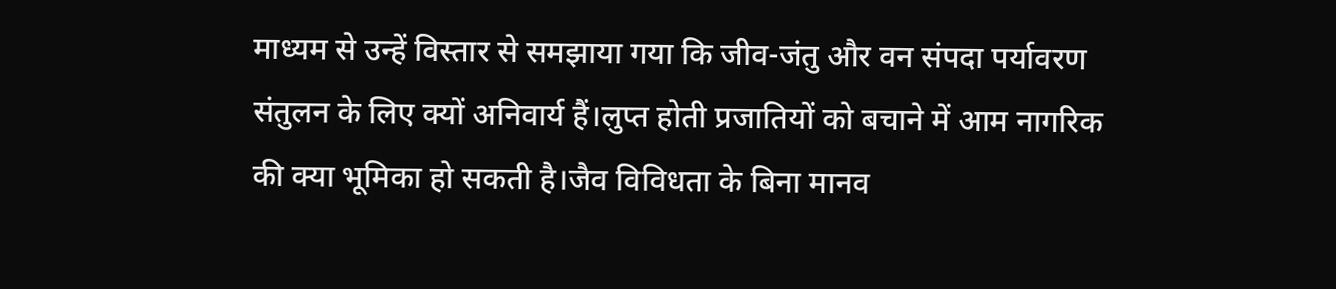माध्यम से उन्हें विस्तार से समझाया गया कि जीव-जंतु और वन संपदा पर्यावरण संतुलन के लिए क्यों अनिवार्य हैं।लुप्त होती प्रजातियों को बचाने में आम नागरिक की क्या भूमिका हो सकती है।जैव विविधता के बिना मानव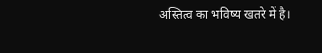अस्तित्व का भविष्य खतरे में है।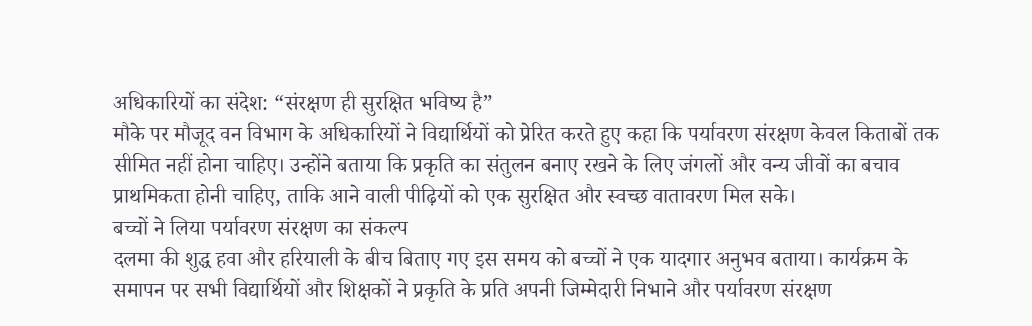अधिकारियों का संदेश: “संरक्षण ही सुरक्षित भविष्य है”
मौके पर मौजूद वन विभाग के अधिकारियों ने विद्यार्थियों को प्रेरित करते हुए कहा कि पर्यावरण संरक्षण केवल किताबों तक सीमित नहीं होना चाहिए। उन्होंने बताया कि प्रकृति का संतुलन बनाए रखने के लिए जंगलों और वन्य जीवों का बचाव प्राथमिकता होनी चाहिए, ताकि आने वाली पीढ़ियों को एक सुरक्षित और स्वच्छ वातावरण मिल सके।
बच्चों ने लिया पर्यावरण संरक्षण का संकल्प
दलमा की शुद्ध हवा और हरियाली के बीच बिताए गए इस समय को बच्चों ने एक यादगार अनुभव बताया। कार्यक्रम के समापन पर सभी विद्यार्थियों और शिक्षकों ने प्रकृति के प्रति अपनी जिम्मेदारी निभाने और पर्यावरण संरक्षण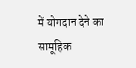में योगदान देने का सामूहिक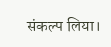संकल्प लिया।